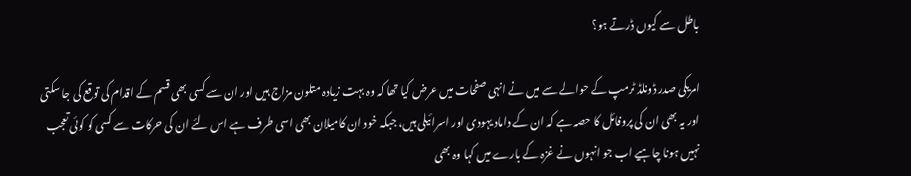باطل سے کیوں ڈرتے ہو؟

امریکی صدر ڈونلڈ ٹرمپ کے حوالے سے میں نے انہی صفحات میں عرض کیا تھا کہ وہ بہت زیادہ متلون مزاج ہیں اور ان سے کسی بھی قسم کے اقدام کی توقع کی جا سکتی اور یہ بھی ان کی پروفائل کا حصہ ہے کہ ان کے داماد یہودی اور اسرائیلی ہیں، جبکہ خود ان کامیلان بھی اسی طرف ہے اس لئے ان کی حرکات سے کسی کو کوئی تعجب نہیں ہونا چاہیے اب جو انہوں نے غزہ کے بارے میں کہا وہ بھی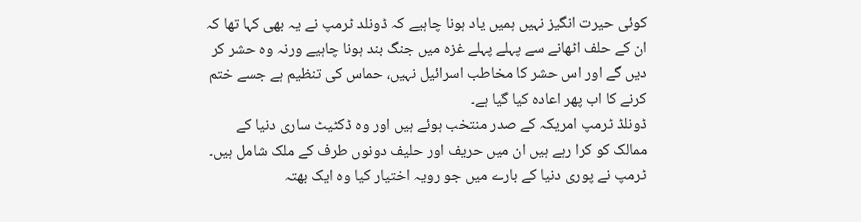کوئی حیرت انگیز نہیں ہمیں یاد ہونا چاہیے کہ ڈونلد ٹرمپ نے یہ بھی کہا تھا کہ ان کے حلف اٹھانے سے پہلے پہلے غزہ میں جنگ بند ہونا چاہیے ورنہ وہ حشر کر دیں گے اور اس حشر کا مخاطب اسرائیل نہیں، حماس کی تنظیم ہے جسے ختم کرنے کا اب پھر اعادہ کیا گیا ہے۔
ڈونلڈ ٹرمپ امریکہ کے صدر منتخب ہوئے ہیں اور وہ ڈکٹیٹ ساری دنیا کے ممالک کو کرا رہے ہیں ان میں حریف اور حلیف دونوں طرف کے ملک شامل ہیں۔ ٹرمپ نے پوری دنیا کے بارے میں جو رویہ اختیار کیا وہ ایک بھتہ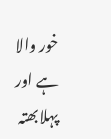خور والا ہے اور پہلابھتہ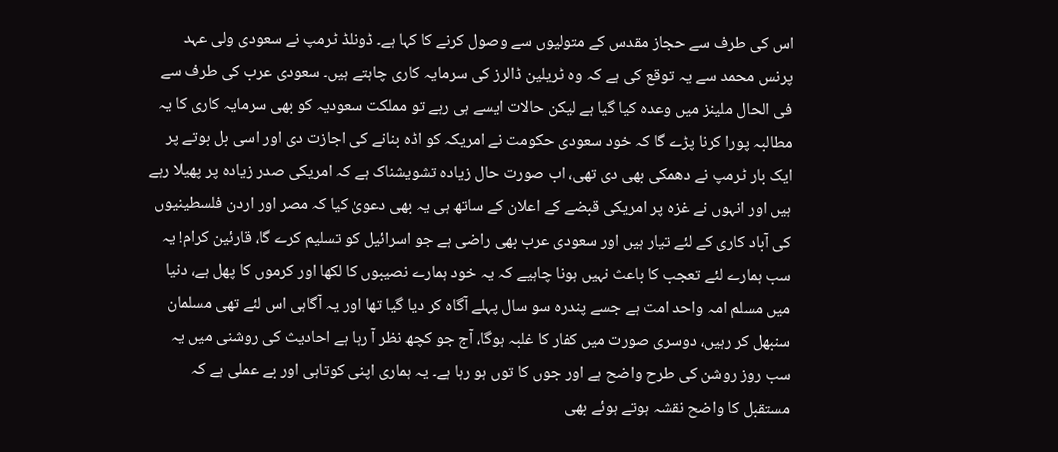اس کی طرف سے حجاز مقدس کے متولیوں سے وصول کرنے کا کہا ہے۔ ڈونلڈ ٹرمپ نے سعودی ولی عہد پرنس محمد سے یہ توقع کی ہے کہ وہ ٹریلین ڈالرز کی سرمایہ کاری چاہتے ہیں۔ سعودی عرب کی طرف سے فی الحال ملینز میں وعدہ کیا گیا ہے لیکن حالات ایسے ہی رہے تو مملکت سعودیہ کو بھی سرمایہ کاری کا یہ مطالبہ پورا کرنا پڑے گا کہ خود سعودی حکومت نے امریکہ کو اڈہ بنانے کی اجازت دی اور اسی بل بوتے پر ایک بار ٹرمپ نے دھمکی بھی دی تھی، اب صورت حال زیادہ تشویشناک ہے کہ امریکی صدر زیادہ پر پھیلا رہے ہیں اور انہوں نے غزہ پر امریکی قبضے کے اعلان کے ساتھ ہی یہ بھی دعویٰ کیا کہ مصر اور اردن فلسطینیوں کی آباد کاری کے لئے تیار ہیں اور سعودی عرب بھی راضی ہے جو اسرائیل کو تسلیم کرے گا، قارئین کرام! یہ سب ہمارے لئے تعجب کا باعث نہیں ہونا چاہیے کہ یہ خود ہمارے نصیبوں کا لکھا اور کرموں کا پھل ہے، دنیا میں مسلم امہ واحد امت ہے جسے پندرہ سو سال پہلے آگاہ کر دیا گیا تھا اور یہ آگاہی اس لئے تھی مسلمان سنبھل کر رہیں، دوسری صورت میں کفار کا غلبہ ہوگا، آج جو کچھ نظر آ رہا ہے احادیث کی روشنی میں یہ سب روز روشن کی طرح واضح ہے اور جوں کا توں ہو رہا ہے۔ یہ ہماری اپنی کوتاہی اور بے عملی ہے کہ مستقبل کا واضح نقشہ ہوتے ہوئے بھی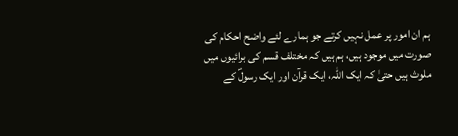ہم ان امور پر عمل نہیں کرتے جو ہمارے لئے واضح احکام کی صورت میں موجود ہیں، ہم ہیں کہ مختلف قسم کی برائیوں میں ملوث ہیں حتیٰ کہ ایک اللہ، ایک قرآن اور ایک رسولؐ کے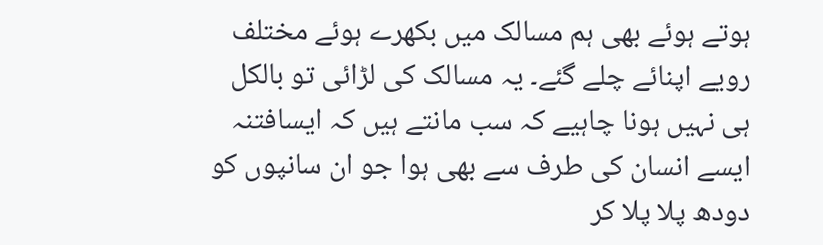ہوتے ہوئے بھی ہم مسالک میں بکھرے ہوئے مختلف رویے اپنائے چلے گئے۔ یہ مسالک کی لڑائی تو بالکل ہی نہیں ہونا چاہیے کہ سب مانتے ہیں کہ ایسافتنہ ایسے انسان کی طرف سے بھی ہوا جو ان سانپوں کو دودھ پلا پلا کر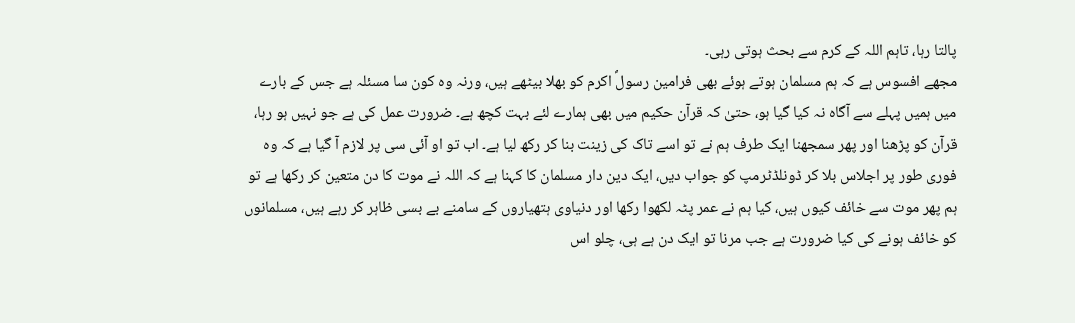پالتا رہا، تاہم اللہ کے کرم سے بحث ہوتی رہی۔
مجھے افسوس ہے کہ ہم مسلمان ہوتے ہوئے بھی فرامین رسولؐ اکرم کو بھلا بیٹھے ہیں، ورنہ وہ کون سا مسئلہ ہے جس کے بارے میں ہمیں پہلے سے آگاہ نہ کیا گیا ہو، حتیٰ کہ قرآن حکیم میں بھی ہمارے لئے بہت کچھ ہے۔ ضرورت عمل کی ہے جو نہیں ہو رہا، قرآن کو پڑھنا اور پھر سمجھنا ایک طرف ہم نے تو اسے تاک کی زینت بنا کر رکھ لیا ہے۔ اب تو او آئی سی پر لازم آ گیا ہے کہ وہ فوری طور پر اجلاس بلا کر ڈونلڈٹرمپ کو جواب دیں، ایک دین دار مسلمان کا کہنا ہے کہ اللہ نے موت کا دن متعین کر رکھا ہے تو ہم پھر موت سے خائف کیوں ہیں، کیا ہم نے عمر پٹہ لکھوا رکھا اور دنیاوی ہتھیاروں کے سامنے بے بسی ظاہر کر رہے ہیں، مسلمانوں کو خائف ہونے کی کیا ضرورت ہے جب مرنا تو ایک دن ہے ہی، چلو اس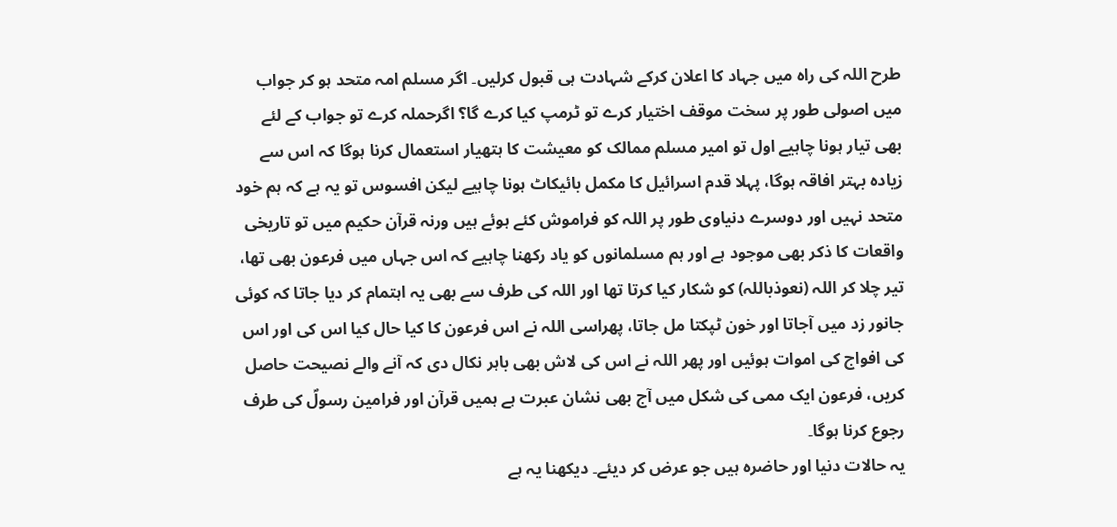طرح اللہ کی راہ میں جہاد کا اعلان کرکے شہادت ہی قبول کرلیں۔ اگر مسلم امہ متحد ہو کر جواب میں اصولی طور پر سخت موقف اختیار کرے تو ٹرمپ کیا کرے گا؟ اگرحملہ کرے تو جواب کے لئے بھی تیار ہونا چاہیے اول تو امیر مسلم ممالک کو معیشت کا ہتھیار استعمال کرنا ہوگا کہ اس سے زیادہ بہتر افاقہ ہوگا، پہلا قدم اسرائیل کا مکمل بائیکاٹ ہونا چاہیے لیکن افسوس تو یہ ہے کہ ہم خود متحد نہیں اور دوسرے دنیاوی طور پر اللہ کو فراموش کئے ہوئے ہیں ورنہ قرآن حکیم میں تو تاریخی واقعات کا ذکر بھی موجود ہے اور ہم مسلمانوں کو یاد رکھنا چاہیے کہ اس جہاں میں فرعون بھی تھا، تیر چلا کر اللہ (نعوذباللہ) کو شکار کیا کرتا تھا اور اللہ کی طرف سے بھی یہ اہتمام کر دیا جاتا کہ کوئی جانور زد میں آجاتا اور خون ٹپکتا مل جاتا، پھراسی اللہ نے اس فرعون کا کیا حال کیا اس کی اور اس کی افواج کی اموات ہوئیں اور پھر اللہ نے اس کی لاش بھی باہر نکال دی کہ آنے والے نصیحت حاصل کریں، فرعون ایک ممی کی شکل میں آج بھی نشان عبرت ہے ہمیں قرآن اور فرامین رسولؐ کی طرف رجوع کرنا ہوگا۔
یہ حالات دنیا اور حاضرہ ہیں جو عرض کر دیئے۔ دیکھنا یہ ہے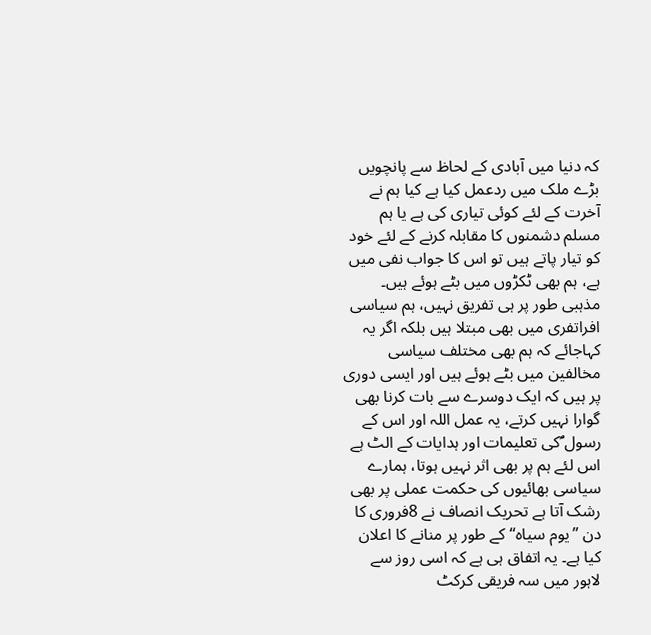کہ دنیا میں آبادی کے لحاظ سے پانچویں بڑے ملک میں ردعمل کیا ہے کیا ہم نے آخرت کے لئے کوئی تیاری کی ہے یا ہم مسلم دشمنوں کا مقابلہ کرنے کے لئے خود کو تیار پاتے ہیں تو اس کا جواب نفی میں ہے، ہم بھی ٹکڑوں میں بٹے ہوئے ہیں۔ مذہبی طور پر ہی تفریق نہیں، ہم سیاسی افراتفری میں بھی مبتلا ہیں بلکہ اگر یہ کہاجائے کہ ہم بھی مختلف سیاسی مخالفین میں بٹے ہوئے ہیں اور ایسی دوری پر ہیں کہ ایک دوسرے سے بات کرنا بھی گوارا نہیں کرتے، یہ عمل اللہ اور اس کے رسول ؐکی تعلیمات اور ہدایات کے الٹ ہے اس لئے ہم پر بھی اثر نہیں ہوتا، ہمارے سیاسی بھائیوں کی حکمت عملی پر بھی رشک آتا ہے تحریک انصاف نے 8فروری کا دن ”یوم سیاہ“ کے طور پر منانے کا اعلان کیا ہے۔ یہ اتفاق ہی ہے کہ اسی روز سے لاہور میں سہ فریقی کرکٹ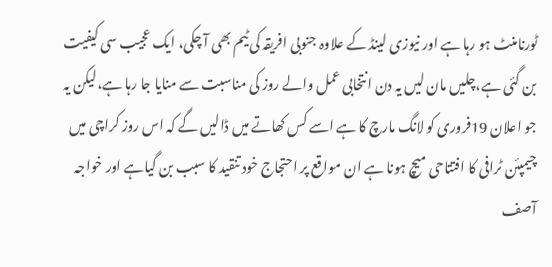ٹورنامنٹ ہو رہا ہے اور نیوزی لینڈ کے علاوہ جنوبی افریقہ کی ٹیم بھی آ چکی، ایک عجیب سی کیفیت بن گئی ہے،چلیں مان لیں یہ دن انتخابی عمل والے روز کی مناسبت سے منایا جا رہا ہے،لیکن یہ جو اعلان 19فروری کو لانگ مارچ کا ہے اسے کس کھاتے میں ڈالیں گے کہ اس روز کراچی میں چیمپئن ٹرافی کا افتتاحی میچ ہونا ہے ان مواقع پر احتجاج خود تنقید کا سبب بن گیاہے اور خواجہ آصف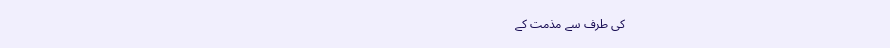کی طرف سے مذمت کے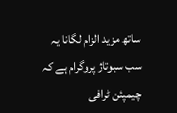ساتھ مزید الزام لگانا یہ سب سبوتاژ پروگرام ہے کہ چیمپئن ٹرافی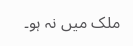ملک میں نہ ہو۔